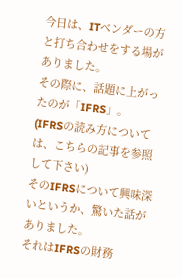今日は、ITベンダーの方と打ち合わせをする場がありました。
その際に、話題に上がったのが「IFRS」。
(IFRSの読み方については、こちらの記事を参照して下さい)
そのIFRSについて興味深いというか、驚いた話がありました。
それはIFRSの財務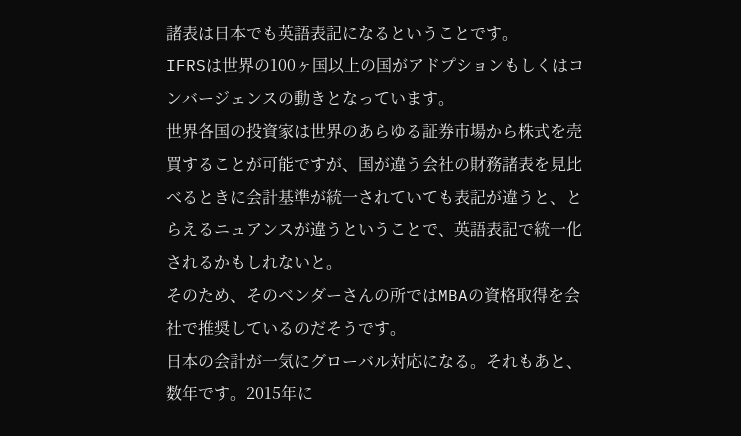諸表は日本でも英語表記になるということです。
IFRSは世界の100ヶ国以上の国がアドプションもしくはコンバージェンスの動きとなっています。
世界各国の投資家は世界のあらゆる証券市場から株式を売買することが可能ですが、国が違う会社の財務諸表を見比べるときに会計基準が統一されていても表記が違うと、とらえるニュアンスが違うということで、英語表記で統一化されるかもしれないと。
そのため、そのベンダーさんの所ではMBAの資格取得を会社で推奨しているのだそうです。
日本の会計が一気にグローバル対応になる。それもあと、数年です。2015年に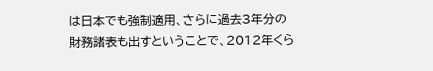は日本でも強制適用、さらに過去3年分の財務諸表も出すということで、2012年くら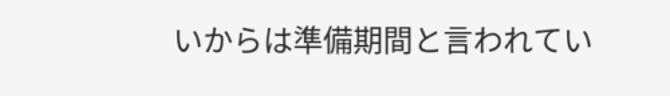いからは準備期間と言われてい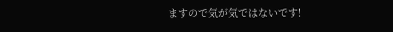ますので気が気ではないです!